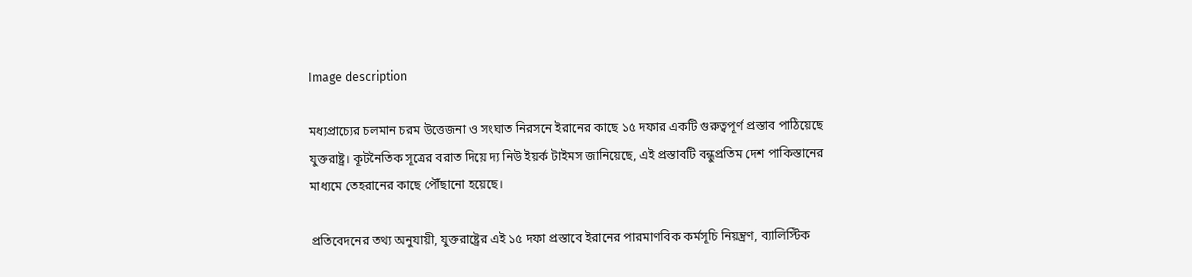Image description

মধ্যপ্রাচ্যের চলমান চরম উত্তেজনা ও সংঘাত নিরসনে ইরানের কাছে ১৫ দফার একটি গুরুত্বপূর্ণ প্রস্তাব পাঠিয়েছে যুক্তরাষ্ট্র। কূটনৈতিক সূত্রের বরাত দিয়ে দ্য নিউ ইয়র্ক টাইমস জানিয়েছে, এই প্রস্তাবটি বন্ধুপ্রতিম দেশ পাকিস্তানের মাধ্যমে তেহরানের কাছে পৌঁছানো হয়েছে।

প্রতিবেদনের তথ্য অনুযায়ী, যুক্তরাষ্ট্রের এই ১৫ দফা প্রস্তাবে ইরানের পারমাণবিক কর্মসূচি নিয়ন্ত্রণ, ব্যালিস্টিক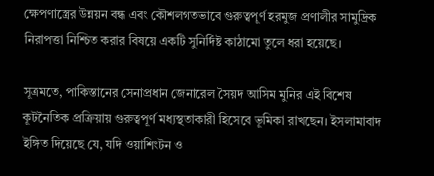ক্ষেপণাস্ত্রের উন্নয়ন বন্ধ এবং কৌশলগতভাবে গুরুত্বপূর্ণ হরমুজ প্রণালীর সামুদ্রিক নিরাপত্তা নিশ্চিত করার বিষয়ে একটি সুনির্দিষ্ট কাঠামো তুলে ধরা হয়েছে।

সূত্রমতে, পাকিস্তানের সেনাপ্রধান জেনারেল সৈয়দ আসিম মুনির এই বিশেষ কূটনৈতিক প্রক্রিয়ায় গুরুত্বপূর্ণ মধ্যস্থতাকারী হিসেবে ভূমিকা রাখছেন। ইসলামাবাদ ইঙ্গিত দিয়েছে যে, যদি ওয়াশিংটন ও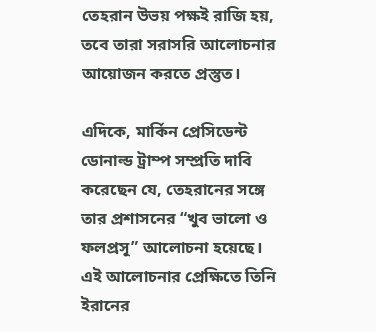তেহরান উভয় পক্ষই রাজি হয়, তবে তারা সরাসরি আলোচনার আয়োজন করতে প্রস্তুত।

এদিকে, মার্কিন প্রেসিডেন্ট ডোনাল্ড ট্রাম্প সম্প্রতি দাবি করেছেন যে, তেহরানের সঙ্গে তার প্রশাসনের “খুব ভালো ও ফলপ্রসূ” আলোচনা হয়েছে। এই আলোচনার প্রেক্ষিতে তিনি ইরানের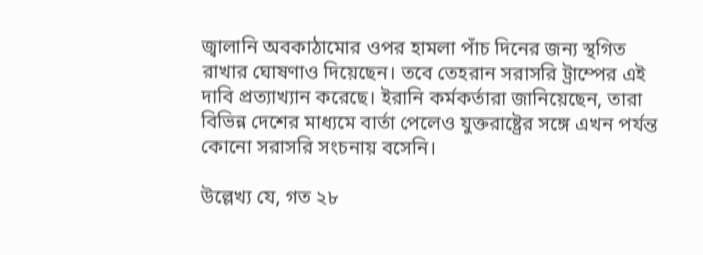জ্বালানি অবকাঠামোর ওপর হামলা পাঁচ দিনের জন্য স্থগিত রাখার ঘোষণাও দিয়েছেন। তবে তেহরান সরাসরি ট্রাম্পের এই দাবি প্রত্যাখ্যান করেছে। ইরানি কর্মকর্তারা জানিয়েছেন, তারা বিভিন্ন দেশের মাধ্যমে বার্তা পেলেও যুক্তরাষ্ট্রের সঙ্গে এখন পর্যন্ত কোনো সরাসরি সংচনায় বসেনি।

উল্লেখ্য যে, গত ২৮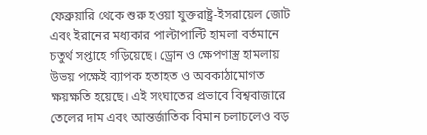ফেব্রুয়ারি থেকে শুরু হওয়া যুক্তরাষ্ট্র-ইসরায়েল জোট এবং ইরানের মধ্যকার পাল্টাপাল্টি হামলা বর্তমানে চতুর্থ সপ্তাহে গড়িয়েছে। ড্রোন ও ক্ষেপণাস্ত্র হামলায় উভয় পক্ষেই ব্যাপক হতাহত ও অবকাঠামোগত ক্ষয়ক্ষতি হয়েছে। এই সংঘাতের প্রভাবে বিশ্ববাজারে তেলের দাম এবং আন্তর্জাতিক বিমান চলাচলেও বড়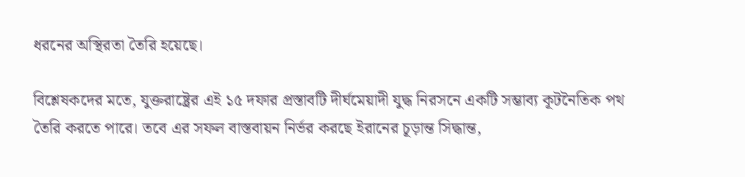ধরনের অস্থিরতা তৈরি হয়েছে।

বিশ্লেষকদের মতে, যুক্তরাষ্ট্রের এই ১৫ দফার প্রস্তাবটি দীর্ঘমেয়াদী যুদ্ধ নিরসনে একটি সম্ভাব্য কূটনৈতিক পথ তৈরি করতে পারে। তবে এর সফল বাস্তবায়ন নির্ভর করছে ইরানের চূড়ান্ত সিদ্ধান্ত,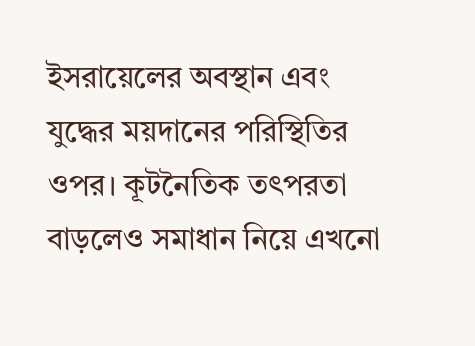ইসরায়েলের অবস্থান এবং যুদ্ধের ময়দানের পরিস্থিতির ওপর। কূটনৈতিক তৎপরতা বাড়লেও সমাধান নিয়ে এখনো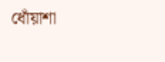ধোঁয়াশা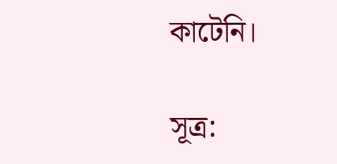কাটেনি।

সূত্র: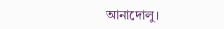আনাদোলু।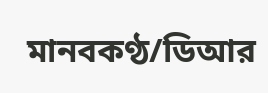মানবকণ্ঠ/ডিআর